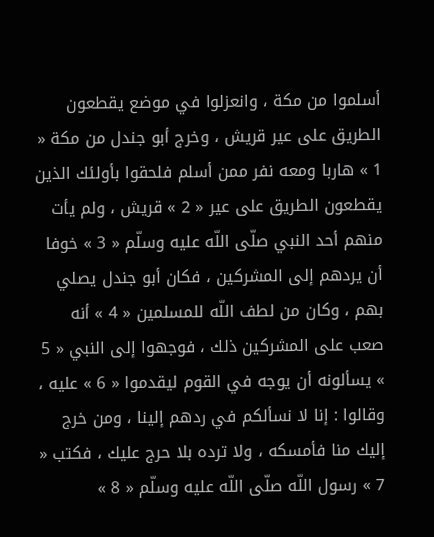أسلموا من مكة ، وانعزلوا في موضع يقطعون الطريق على عير قريش ، وخرج أبو جندل من مكة « 1 » هاربا ومعه نفر ممن أسلم فلحقوا بأولئك الذين يقطعون الطريق على عير « 2 » قريش ، ولم يأت منهم أحد النبي صلّى اللّه عليه وسلّم « 3 » خوفا أن يردهم إلى المشركين ، فكان أبو جندل يصلي بهم ، وكان من لطف اللّه للمسلمين « 4 » أنه صعب على المشركين ذلك ، فوجهوا إلى النبي « 5 » يسألونه أن يوجه في القوم ليقدموا « 6 » عليه ، وقالوا : إنا لا نسألكم في ردهم إلينا ، ومن خرج إليك منا فأمسكه ، ولا ترده بلا حرج عليك ، فكتب « 7 » رسول اللّه صلّى اللّه عليه وسلّم « 8 »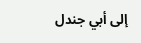إلى أبي جندل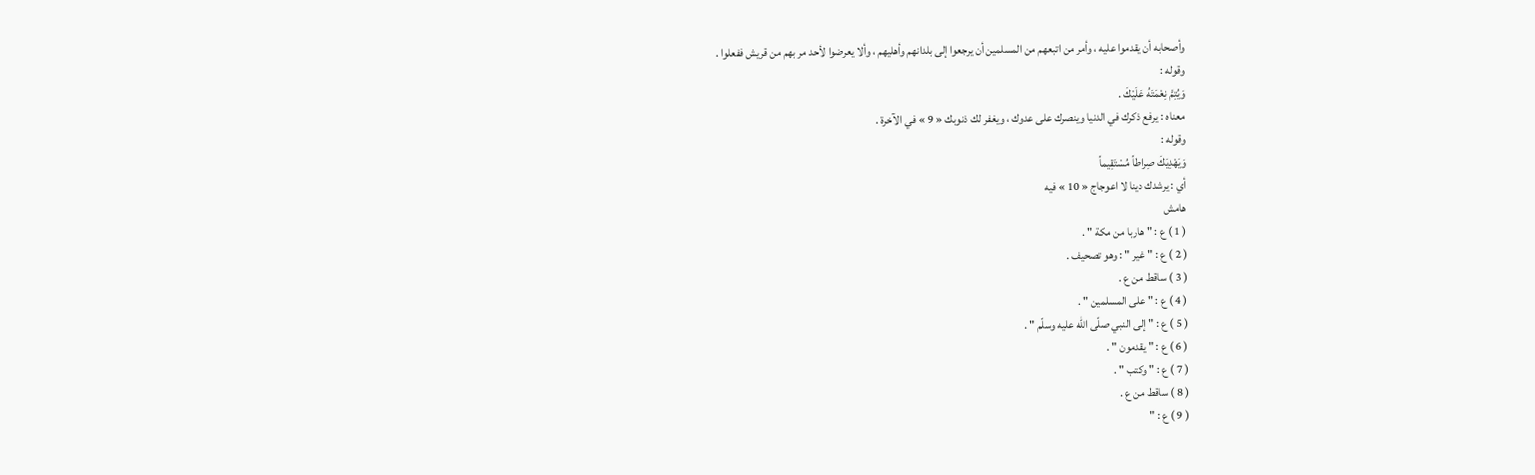وأصحابه أن يقدموا عليه ، وأمر من اتبعهم من المسلمين أن يرجعوا إلى بلدانهم وأهليهم ، وألا يعرضوا لأحد مر بهم من قريش ففعلوا .
وقوله :
وَيُتِمَّ نِعْمَتَهُ عَلَيْكَ .
معناه : يرفع ذكرك في الدنيا وينصرك على عدوك ، ويغفر لك ذنوبك « 9 » في الآخرة .
وقوله :
وَيَهْدِيَكَ صِراطاً مُسْتَقِيماً
أي : يرشدك دينا لا اعوجاج « 10 » فيه
هامش
( 1 ) ع : " هاربا من مكة " .
( 2 ) ع : " غير " : وهو تصحيف .
( 3 ) ساقط من ع .
( 4 ) ع : " على المسلمين " .
( 5 ) ع : " إلى النبي صلّى اللّه عليه وسلّم " .
( 6 ) ع : " يقدمون " .
( 7 ) ع : " وكتب " .
( 8 ) ساقط من ع .
( 9 ) ع : "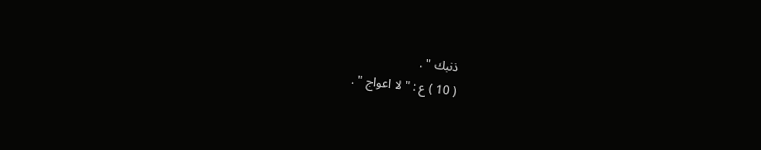ذنبك " .
( 10 ) ع : " لا اعواج " .